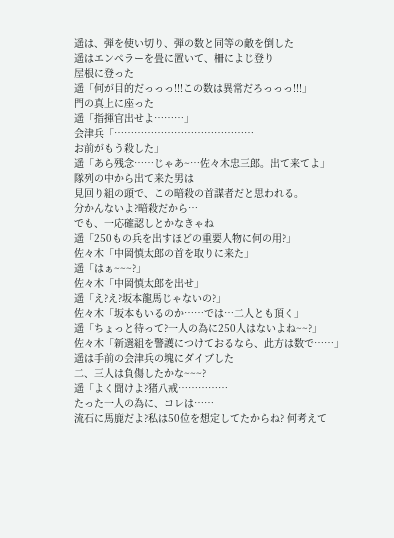遥は、弾を使い切り、弾の数と同等の敵を倒した
遥はエンペラーを畳に置いて、柵によじ登り
屋根に登った
遥「何が目的だっっっ!!!この数は異常だろっっっ!!!」
門の真上に座った
遥「指揮官出せよ………」
会津兵「……………………………………
お前がもう殺した」
遥「あら残念……じゃあ~…佐々木忠三郎。出て来てよ」
隊列の中から出て来た男は
見回り組の頭で、この暗殺の首謀者だと思われる。
分かんないよ?暗殺だから…
でも、一応確認しとかなきゃね
遥「250もの兵を出すほどの重要人物に何の用?」
佐々木「中岡慎太郎の首を取りに来た」
遥「はぁ~~~?」
佐々木「中岡慎太郎を出せ」
遥「え?え?坂本龍馬じゃないの?」
佐々木「坂本もいるのか……では…二人とも頂く」
遥「ちょっと待って?一人の為に250人はないよね~~?」
佐々木「新選組を警護につけておるなら、此方は数で……」
遥は手前の会津兵の塊にダイブした
二、三人は負傷したかな~~~?
遥「よく聞けよ?猪八戒……………
たった一人の為に、コレは……
流石に馬鹿だよ?私は50位を想定してたからね? 何考えて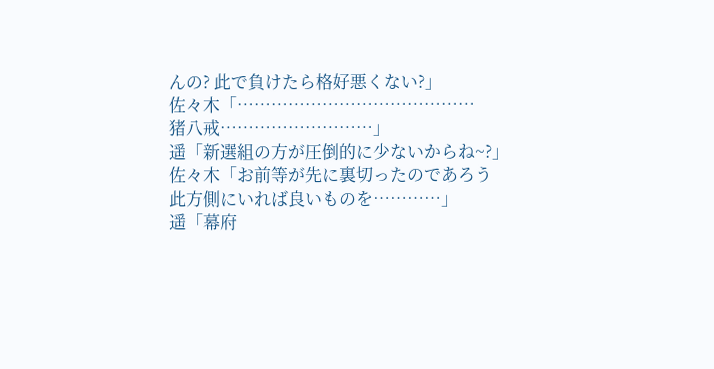んの? 此で負けたら格好悪くない?」
佐々木「……………………………………
猪八戒………………………」
遥「新選組の方が圧倒的に少ないからね~?」
佐々木「お前等が先に裏切ったのであろう
此方側にいれば良いものを…………」
遥「幕府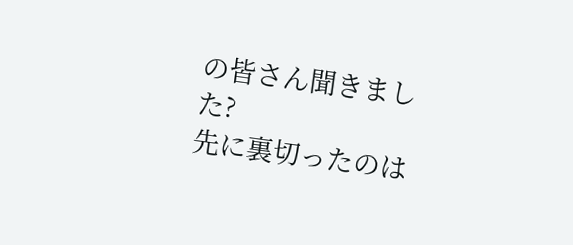の皆さん聞きました?
先に裏切ったのは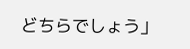どちらでしょう」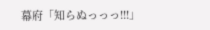幕府「知らぬっっっ!!!」